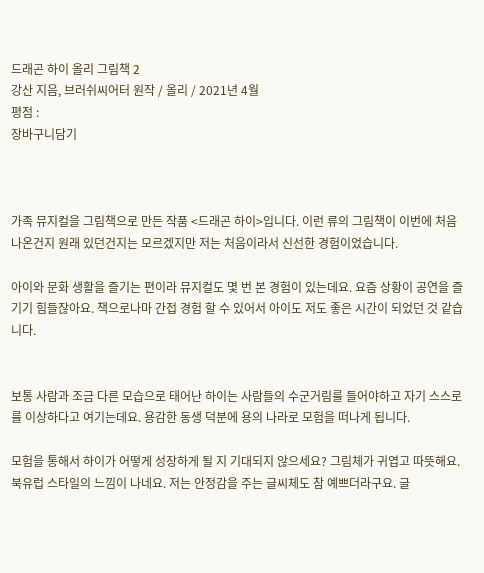드래곤 하이 올리 그림책 2
강산 지음, 브러쉬씨어터 원작 / 올리 / 2021년 4월
평점 :
장바구니담기



가족 뮤지컬을 그림책으로 만든 작품 <드래곤 하이>입니다. 이런 류의 그림책이 이번에 처음 나온건지 원래 있던건지는 모르겠지만 저는 처음이라서 신선한 경험이었습니다.

아이와 문화 생활을 즐기는 편이라 뮤지컬도 몇 번 본 경험이 있는데요. 요즘 상황이 공연을 즐기기 힘들잖아요. 책으로나마 간접 경험 할 수 있어서 아이도 저도 좋은 시간이 되었던 것 같습니다.


보통 사람과 조금 다른 모습으로 태어난 하이는 사람들의 수군거림를 들어야하고 자기 스스로를 이상하다고 여기는데요. 용감한 동생 덕분에 용의 나라로 모험을 떠나게 됩니다.

모험을 통해서 하이가 어떻게 성장하게 될 지 기대되지 않으세요? 그림체가 귀엽고 따뜻해요. 북유럽 스타일의 느낌이 나네요. 저는 안정감을 주는 글씨체도 참 예쁘더라구요. 글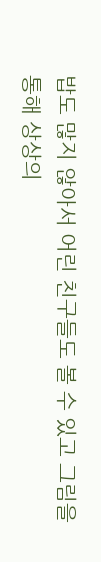밥도 많지 않아서 어린 친구들도 볼 수 있고 그림을 통해 상상의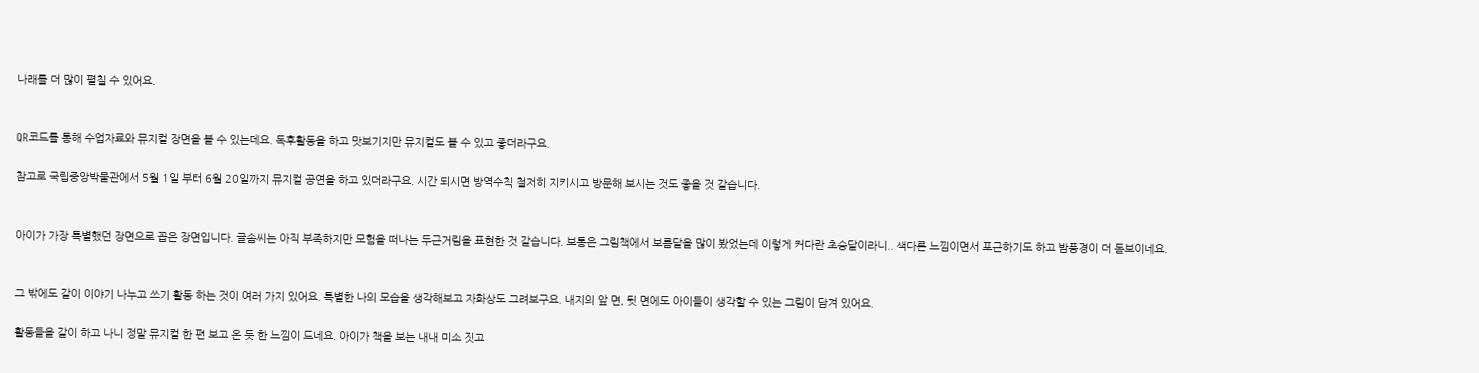나래를 더 많이 펼칠 수 있어요.


QR코드를 통해 수업자료와 뮤지컬 장면을 볼 수 있는데요. 독후활동을 하고 맛보기지만 뮤지컬도 볼 수 있고 좋더라구요.

참고로 국립중앙박물관에서 5월 1일 부터 6월 20일까지 뮤지컬 공연을 하고 있더라구요. 시간 되시면 방역수칙 철저히 지키시고 방문해 보시는 것도 좋을 것 같습니다.


아이가 가장 특별했던 장면으로 꼽은 장면입니다. 글솜씨는 아직 부족하지만 모험을 떠나는 두근거림을 표현한 것 같습니다. 보통은 그림책에서 보름달을 많이 봤었는데 이렇게 커다란 초승달이라니.. 색다른 느낌이면서 포근하기도 하고 밤풍경이 더 돋보이네요.


그 밖에도 같이 이야기 나누고 쓰기 활동 하는 것이 여러 가지 있어요. 특별한 나의 모습을 생각해보고 자화상도 그려보구요. 내지의 앞 면, 뒷 면에도 아이들이 생각할 수 있는 그림이 담겨 있어요.

활동들을 같이 하고 나니 정말 뮤지컬 한 편 보고 온 듯 한 느낌이 드네요. 아이가 책을 보는 내내 미소 짓고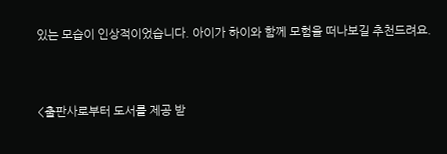있는 모습이 인상적이었습니다. 아이가 하이와 함께 모험을 떠나보길 추천드려요.


<출판사로부터 도서를 제공 받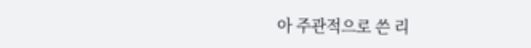아 주관적으로 쓴 리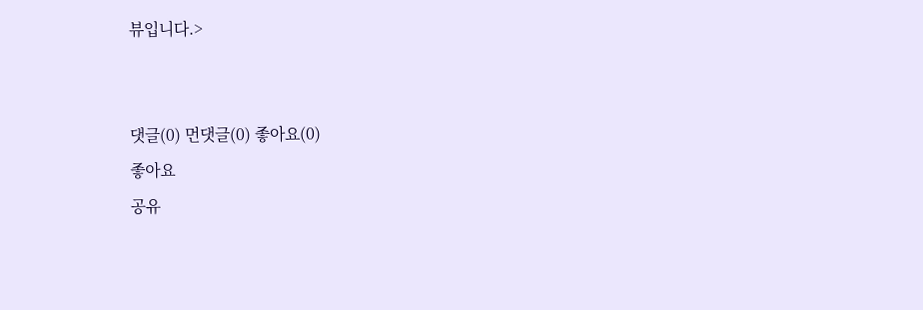뷰입니다.>


댓글(0) 먼댓글(0) 좋아요(0)
좋아요
공유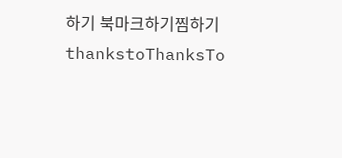하기 북마크하기찜하기 thankstoThanksTo